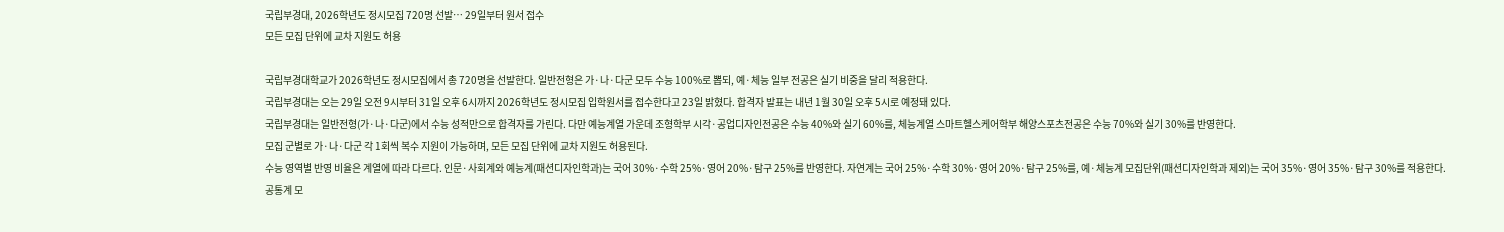국립부경대, 2026학년도 정시모집 720명 선발… 29일부터 원서 접수
모든 모집 단위에 교차 지원도 허용

국립부경대학교가 2026학년도 정시모집에서 총 720명을 선발한다. 일반전형은 가·나·다군 모두 수능 100%로 뽑되, 예·체능 일부 전공은 실기 비중을 달리 적용한다.
국립부경대는 오는 29일 오전 9시부터 31일 오후 6시까지 2026학년도 정시모집 입학원서를 접수한다고 23일 밝혔다. 합격자 발표는 내년 1월 30일 오후 5시로 예정돼 있다.
국립부경대는 일반전형(가·나·다군)에서 수능 성적만으로 합격자를 가린다. 다만 예능계열 가운데 조형학부 시각·공업디자인전공은 수능 40%와 실기 60%를, 체능계열 스마트헬스케어학부 해양스포츠전공은 수능 70%와 실기 30%를 반영한다.
모집 군별로 가·나·다군 각 1회씩 복수 지원이 가능하며, 모든 모집 단위에 교차 지원도 허용된다.
수능 영역별 반영 비율은 계열에 따라 다르다. 인문·사회계와 예능계(패션디자인학과)는 국어 30%·수학 25%·영어 20%·탐구 25%를 반영한다. 자연계는 국어 25%·수학 30%·영어 20%·탐구 25%를, 예·체능계 모집단위(패션디자인학과 제외)는 국어 35%·영어 35%·탐구 30%를 적용한다. 공통계 모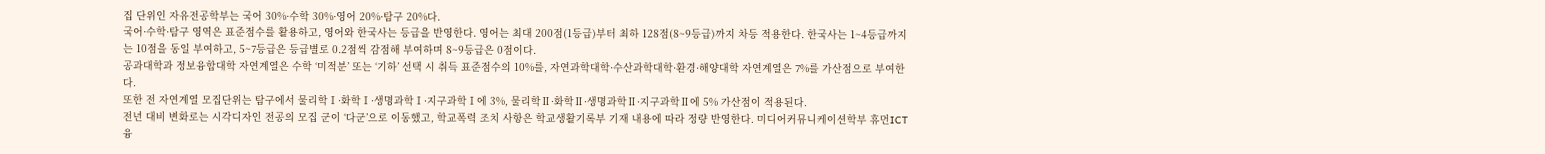집 단위인 자유전공학부는 국어 30%·수학 30%·영어 20%·탐구 20%다.
국어·수학·탐구 영역은 표준점수를 활용하고, 영어와 한국사는 등급을 반영한다. 영어는 최대 200점(1등급)부터 최하 128점(8~9등급)까지 차등 적용한다. 한국사는 1~4등급까지는 10점을 동일 부여하고, 5~7등급은 등급별로 0.2점씩 감점해 부여하며 8~9등급은 0점이다.
공과대학과 정보융합대학 자연계열은 수학 ‘미적분’ 또는 ‘기하’ 선택 시 취득 표준점수의 10%를, 자연과학대학·수산과학대학·환경·해양대학 자연계열은 7%를 가산점으로 부여한다.
또한 전 자연계열 모집단위는 탐구에서 물리학Ⅰ·화학Ⅰ·생명과학Ⅰ·지구과학Ⅰ에 3%, 물리학Ⅱ·화학Ⅱ·생명과학Ⅱ·지구과학Ⅱ에 5% 가산점이 적용된다.
전년 대비 변화로는 시각디자인 전공의 모집 군이 ‘다군’으로 이동했고, 학교폭력 조치 사항은 학교생활기록부 기재 내용에 따라 정량 반영한다. 미디어커뮤니케이션학부 휴먼ICT융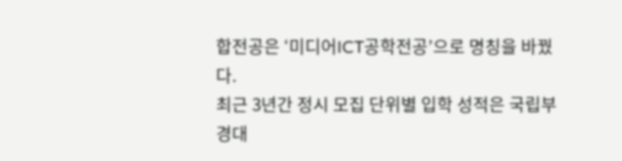합전공은 ‘미디어ICT공학전공’으로 명칭을 바꿨다.
최근 3년간 정시 모집 단위별 입학 성적은 국립부경대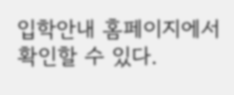입학안내 홈페이지에서 확인할 수 있다.